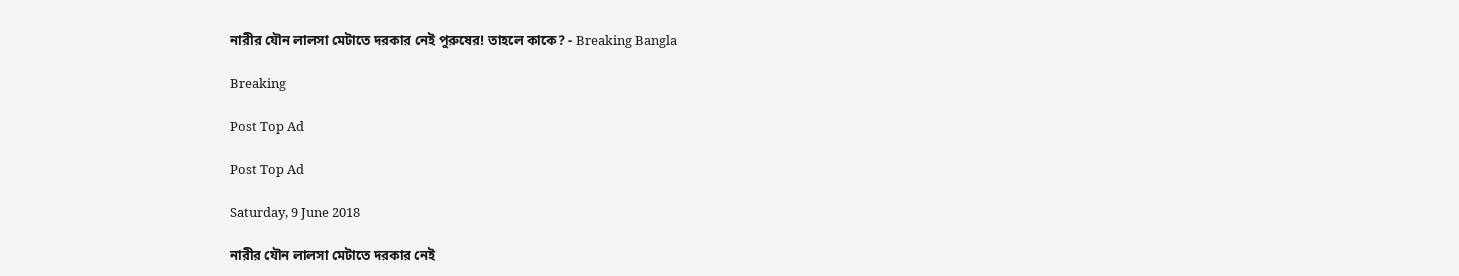নারীর যৌন লালসা মেটাতে দরকার নেই পুরুষের! তাহলে কাকে? - Breaking Bangla

Breaking

Post Top Ad

Post Top Ad

Saturday, 9 June 2018

নারীর যৌন লালসা মেটাতে দরকার নেই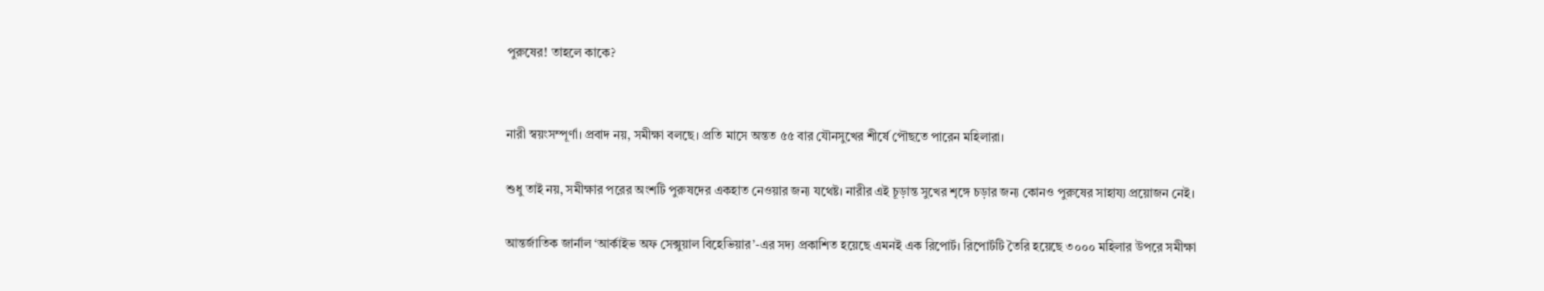পুরুষের! তাহলে কাকে?


নারী স্বয়ংসম্পূর্ণা। প্রবাদ নয়, সমীক্ষা বলছে। প্রতি মাসে অন্তত ৫৫ বার যৌনসুখের শীর্ষে পৌছতে পারেন মহিলারা।

শুধু তাই নয়, সমীক্ষার পরের অংশটি পুরুষদের একহাত নেওয়ার জন্য যথেষ্ট। নারীর এই চূড়ান্ত সুখের শৃঙ্গে চড়ার জন্য কোনও পুরুষের সাহায্য প্রয়োজন নেই।

আন্তর্জাতিক জার্নাল ‘আর্কাইভ অফ সেক্সুয়াল বিহেভিয়ার’-এর সদ্য প্রকাশিত হয়েছে এমনই এক রিপোর্ট। রিপোর্টটি তৈরি হয়েছে ৩০০০ মহিলার উপরে সমীক্ষা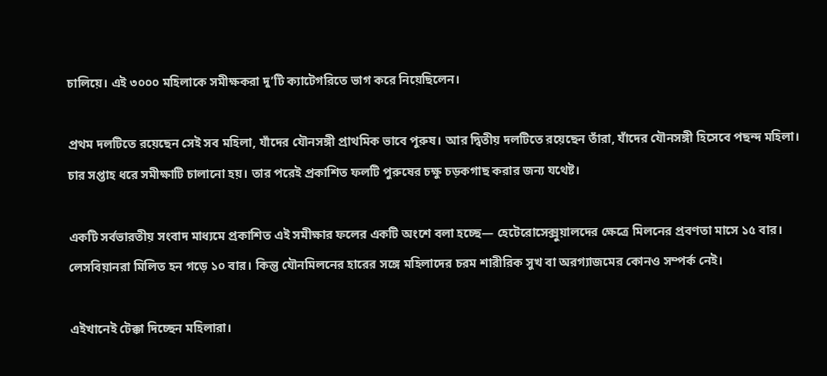চালিয়ে। এই ৩০০০ মহিলাকে সমীক্ষকরা দু’টি ক্যাটেগরিতে ভাগ করে নিয়েছিলেন।

প্রথম দলটিতে রয়েছেন সেই সব মহিলা, যাঁদের যৌনসঙ্গী প্রাথমিক ভাবে পুরুষ। আর দ্বিতীয় দলটিতে রয়েছেন তাঁরা, যাঁদের যৌনসঙ্গী হিসেবে পছন্দ মহিলা। চার সপ্তাহ ধরে সমীক্ষাটি চালানো হয়। তার পরেই প্রকাশিত ফলটি পুরুষের চক্ষু চড়কগাছ করার জন্য যথেষ্ট।

একটি সর্বভারতীয় সংবাদ মাধ্যমে প্রকাশিত এই সমীক্ষার ফলের একটি অংশে বলা হচ্ছে— হেটেরোসেক্সুয়ালদের ক্ষেত্রে মিলনের প্রবণতা মাসে ১৫ বার। লেসবিয়ানরা মিলিত হন গড়ে ১০ বার। কিন্তু যৌনমিলনের হারের সঙ্গে মহিলাদের চরম শারীরিক সুখ বা অরগ্যাজমের কোনও সম্পর্ক নেই।

এইখানেই টেক্কা দিচ্ছেন মহিলারা।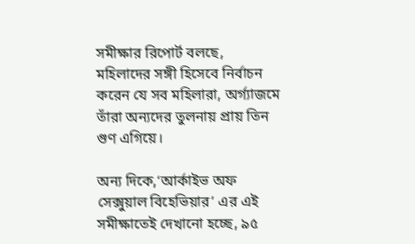সমীক্ষার রিপোর্ট বলছে, মহিলাদের সঙ্গী হিসেবে নির্বাচন করেন যে সব মহিলারা, অর্গ্যাজমে তাঁরা অন্যদের তুলনায় প্রায় তিন গুণ এগিয়ে।

অন্য দিকে,‘আর্কাইভ অফ সেক্সুয়াল বিহেভিয়ার’ এর এই সমীক্ষাতেই দেখানো হচ্ছে, ৯৫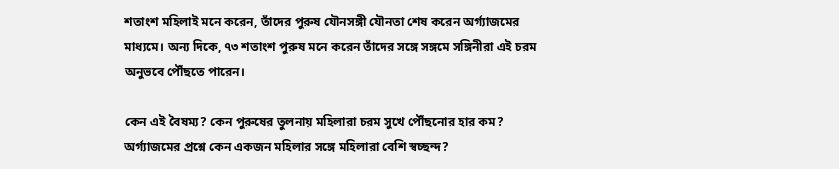শতাংশ মহিলাই মনে করেন, তাঁদের পুরুষ যৌনসঙ্গী যৌনতা শেষ করেন অর্গ্যাজমের মাধ্যমে। অন্য দিকে, ৭৩ শতাংশ পুরুষ মনে করেন তাঁদের সঙ্গে সঙ্গমে সঙ্গিনীরা এই চরম অনুভবে পৌঁছতে পারেন।

কেন এই বৈষম্য? কেন পুরুষের তুলনায় মহিলারা চরম সুখে পৌঁছনোর হার কম? অর্গ্যাজমের প্রশ্নে কেন একজন মহিলার সঙ্গে মহিলারা বেশি স্বচ্ছন্দ?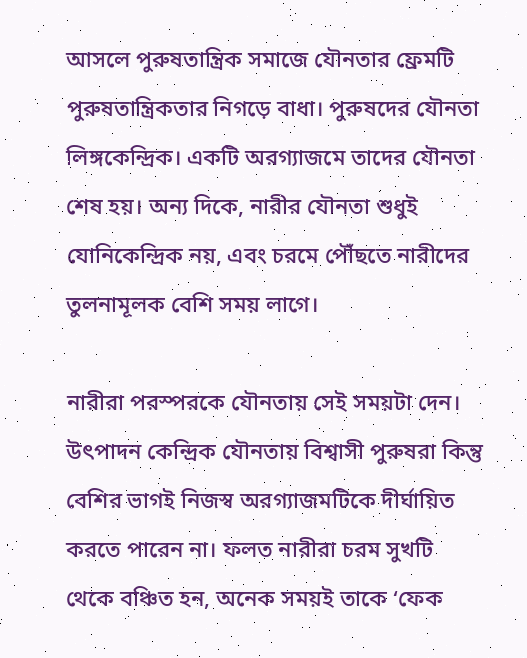আসলে পুরুষতান্ত্রিক সমাজে যৌনতার ফ্রেমটি পুরুষতান্ত্রিকতার নিগড়ে বাধা। পুরুষদের যৌনতা লিঙ্গকেন্দ্রিক। একটি অরগ্যাজমে তাদের যৌনতা শেষ হয়। অন্য দিকে, নারীর যৌনতা শুধুই যোনিকেন্দ্রিক নয়, এবং চরমে পৌঁছতে নারীদের তুলনামূলক বেশি সময় লাগে।

নারীরা পরস্পরকে যৌনতায় সেই সময়টা দেন। উৎপাদন কেন্দ্রিক যৌনতায় বিশ্বাসী পুরুষরা কিন্তু বেশির ভাগই নিজস্ব অরগ্যাজমটিকে দীর্ঘায়িত করতে পারেন না। ফলত নারীরা চরম সুখটি থেকে বঞ্চিত হন, অনেক সময়ই তাকে ‘ফেক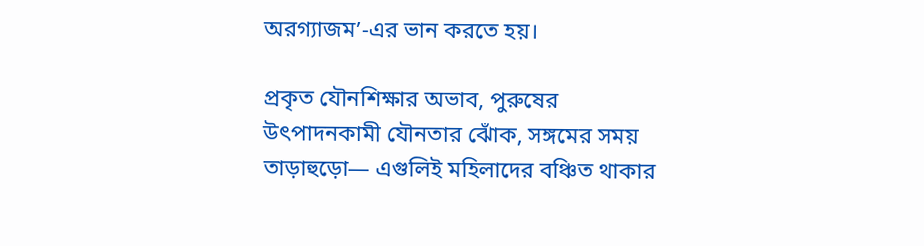অরগ্যাজম’-এর ভান করতে হয়।

প্রকৃত যৌনশিক্ষার অভাব, পুরুষের উৎপাদনকামী যৌনতার ঝোঁক, সঙ্গমের সময় তাড়াহুড়ো— এগুলিই মহিলাদের বঞ্চিত থাকার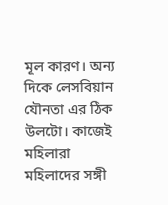মূল কারণ। অন্য দিকে লেসবিয়ান যৌনতা এর ঠিক উলটো। কাজেই মহিলারা মহিলাদের সঙ্গী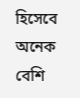হিসেবে অনেক বেশি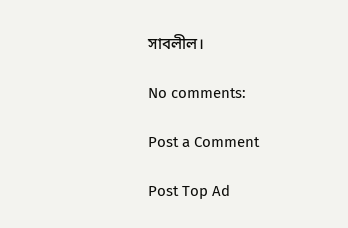সাবলীল।

No comments:

Post a Comment

Post Top Ad